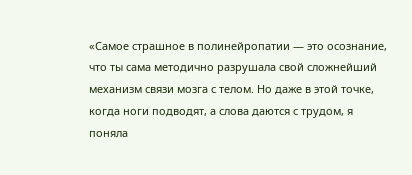«Самое страшное в полинейропатии — это осознание, что ты сама методично разрушала свой сложнейший механизм связи мозга с телом. Но даже в этой точке, когда ноги подводят, а слова даются с трудом, я поняла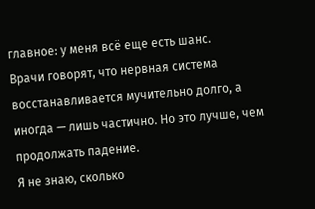главное: у меня всё еще есть шанс.
Врачи говорят, что нервная система восстанавливается мучительно долго, а иногда — лишь частично. Но это лучше, чем продолжать падение.
Я не знаю, сколько